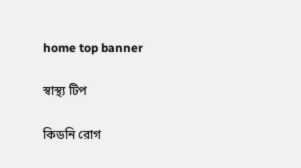home top banner

স্বাস্থ্য টিপ

কিডনি রোগ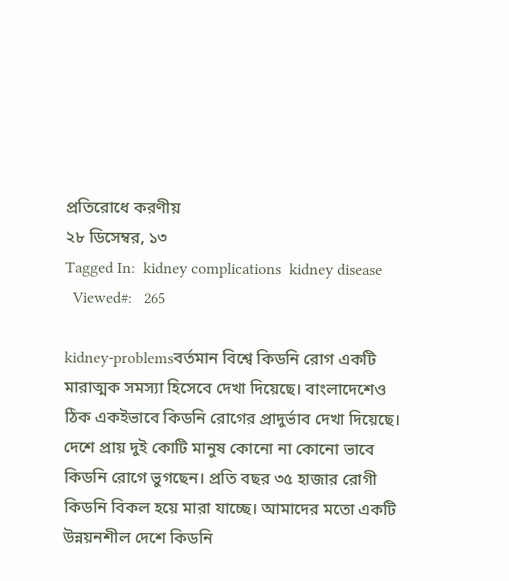প্রতিরোধে করণীয়
২৮ ডিসেম্বর, ১৩
Tagged In:  kidney complications  kidney disease
  Viewed#:   265

kidney-problemsবর্তমান বিশ্বে কিডনি রোগ একটি মারাত্মক সমস্যা হিসেবে দেখা দিয়েছে। বাংলাদেশেও ঠিক একইভাবে কিডনি রোগের প্রাদুর্ভাব দেখা দিয়েছে। দেশে প্রায় দুই কোটি মানুষ কোনো না কোনো ভাবে কিডনি রোগে ভুগছেন। প্রতি বছর ৩৫ হাজার রোগী কিডনি বিকল হয়ে মারা যাচ্ছে। আমাদের মতো একটি উন্নয়নশীল দেশে কিডনি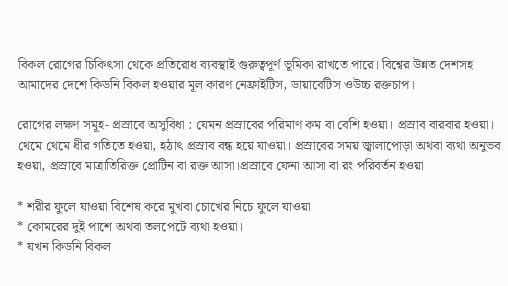বিকল রোগের চিকিৎসা থেকে প্রতিরোধ ব্যবস্থাই গুরুত্বপূর্ণ ভূমিকা রাখতে পারে। বিশ্বের উন্নত দেশসহ আমাদের দেশে কিডনি বিকল হওয়ার মূল কারণ নেফ্রাইটিস, ডায়াবেটিস ওউচ্চ রক্তচাপ।

রোগের লক্ষণ সমূহ- প্রস্রাবে অসুবিধা : যেমন প্রস্রাবের পরিমাণ কম বা বেশি হওয়া। প্রস্রাব বারবার হওয়া। থেমে থেমে ধীর গতিতে হওয়া, হঠাৎ প্রস্রাব বন্ধ হয়ে যাওয়া। প্রস্রাবের সময় জ্বালাপোড়া অথবা ব্যথা অনুভব হওয়া, প্রস্রাবে মাত্রাতিরিক্ত প্রোটিন বা রক্ত আসা।প্রস্রাবে ফেনা আসা বা রং পরিবর্তন হওয়া

* শরীর ফুলে যাওয়া বিশেষ করে মুখবা চোখের নিচে ফুলে যাওয়া
* কোমরের দুই পাশে অথবা তলপেটে ব্যথা হওয়া।
* যখন কিডনি বিকল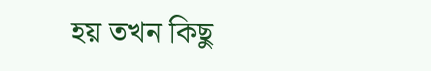হয় তখন কিছু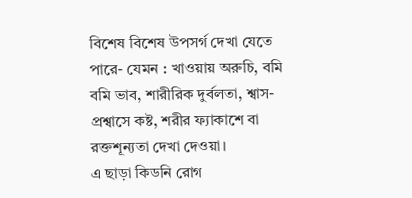বিশেষ বিশেষ উপসর্গ দেখা যেতে পারে- যেমন : খাওয়ায় অরুচি, বমি বমি ভাব, শারীরিক দুর্বলতা, শ্বাস-প্রশ্বাসে কষ্ট, শরীর ফ্যাকাশে বা রক্তশূন্যতা দেখা দেওয়া।
এ ছাড়া কিডনি রোগ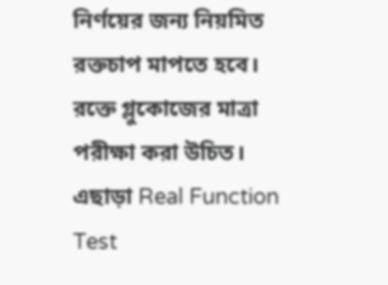নির্ণয়ের জন্য নিয়মিত রক্তচাপ মাপতে হবে। রক্তে গ্লুকোজের মাত্রা পরীক্ষা করা উচিত। এছাড়া Real Function Test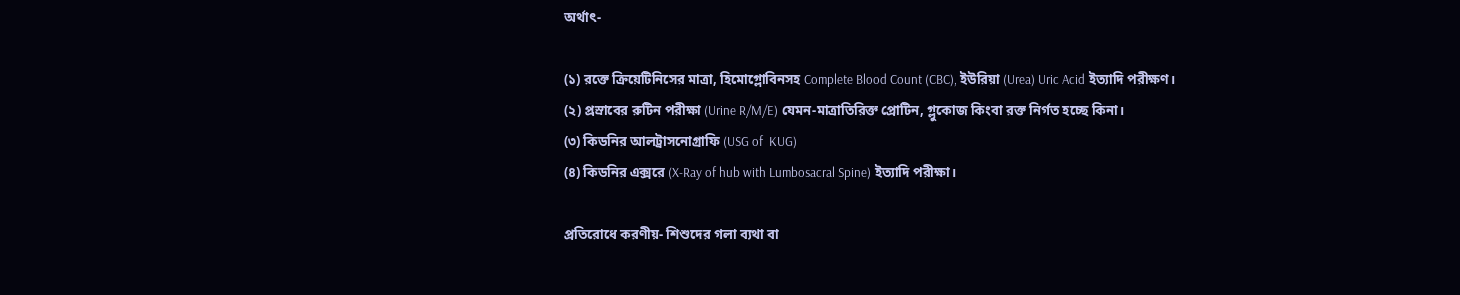অর্থাৎ-

(১) রক্তে ক্রিয়েটিনিসের মাত্রা, হিমোগ্লোবিনসহ Complete Blood Count (CBC), ইউরিয়া (Urea) Uric Acid ইত্যাদি পরীক্ষণ।
(২) প্রস্রাবের রুটিন পরীক্ষা (Urine R/M/E) যেমন-মাত্রাতিরিক্ত প্রোটিন, গ্লুকোজ কিংবা রক্ত নির্গত হচ্ছে কিনা।
(৩) কিডনির আলট্রাসনোগ্রাফি (USG of  KUG)
(৪) কিডনির এক্সরে (X-Ray of hub with Lumbosacral Spine) ইত্যাদি পরীক্ষা।

প্রতিরোধে করণীয়- শিশুদের গলা ব্যথা বা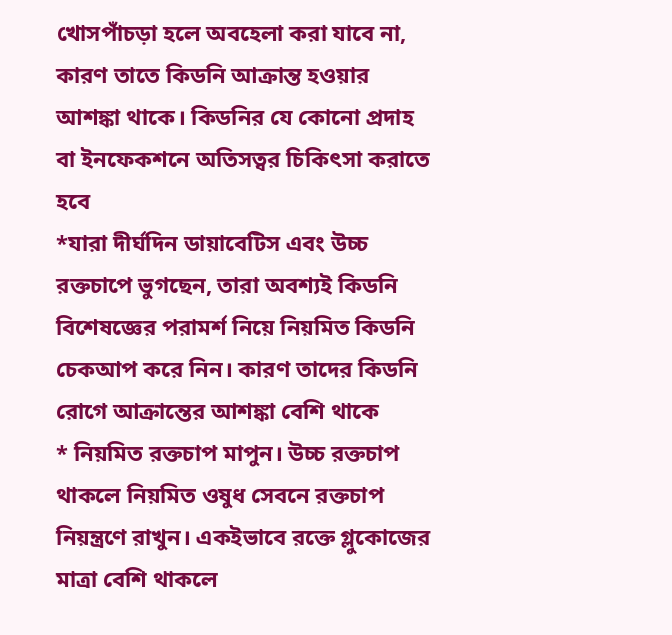খোসপাঁচড়া হলে অবহেলা করা যাবে না, কারণ তাতে কিডনি আক্রান্ত হওয়ার আশঙ্কা থাকে। কিডনির যে কোনো প্রদাহ বা ইনফেকশনে অতিসত্বর চিকিৎসা করাতে হবে
*যারা দীর্ঘদিন ডায়াবেটিস এবং উচ্চ রক্তচাপে ভুগছেন, তারা অবশ্যই কিডনি বিশেষজ্ঞের পরামর্শ নিয়ে নিয়মিত কিডনি চেকআপ করে নিন। কারণ তাদের কিডনি রোগে আক্রান্তের আশঙ্কা বেশি থাকে
* নিয়মিত রক্তচাপ মাপুন। উচ্চ রক্তচাপ থাকলে নিয়মিত ওষুধ সেবনে রক্তচাপ নিয়ন্ত্রণে রাখুন। একইভাবে রক্তে গ্লুকোজের মাত্রা বেশি থাকলে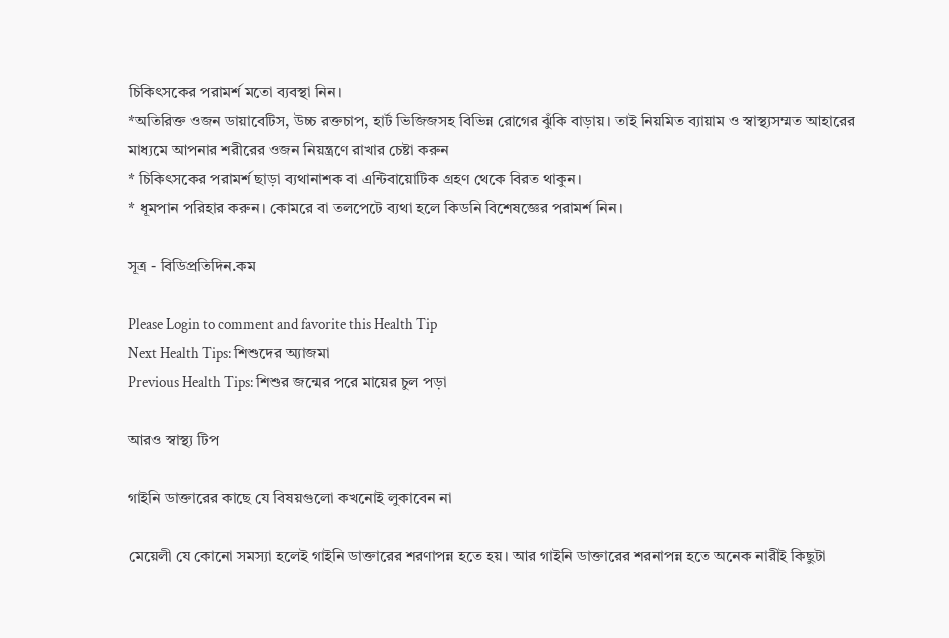চিকিৎসকের পরামর্শ মতো ব্যবস্থা নিন।
*অতিরিক্ত ওজন ডায়াবেটিস, উচ্চ রক্তচাপ, হার্ট ভিজিজসহ বিভিন্ন রোগের ঝুঁকি বাড়ায়। তাই নিয়মিত ব্যায়াম ও স্বাস্থ্যসম্মত আহারের মাধ্যমে আপনার শরীরের ওজন নিয়ন্ত্রণে রাখার চেষ্টা করুন
* চিকিৎসকের পরামর্শ ছাড়া ব্যথানাশক বা এন্টিবায়োটিক গ্রহণ থেকে বিরত থাকুন।
* ধূমপান পরিহার করুন। কোমরে বা তলপেটে ব্যথা হলে কিডনি বিশেষজ্ঞের পরামর্শ নিন।

সূত্র - বিডিপ্রতিদিন.কম

Please Login to comment and favorite this Health Tip
Next Health Tips: শিশুদের অ্যাজমা
Previous Health Tips: শিশুর জন্মের পরে মায়ের চুল পড়া

আরও স্বাস্থ্য টিপ

গাইনি ডাক্তারের কাছে যে বিষয়গুলো কখনোই লুকাবেন না

মেয়েলী যে কোনো সমস্যা হলেই গাইনি ডাক্তারের শরণাপন্ন হতে হয়। আর গাইনি ডাক্তারের শরনাপন্ন হতে অনেক নারীই কিছুটা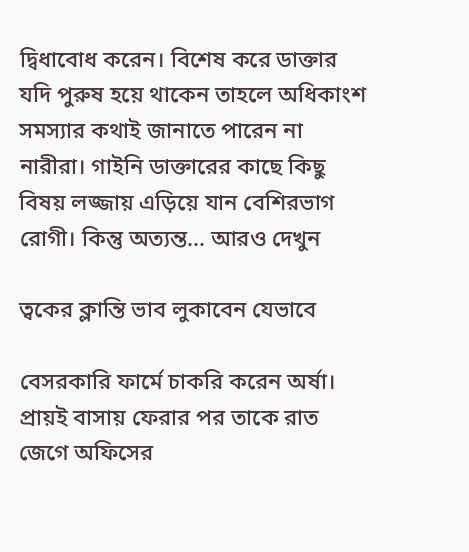দ্বিধাবোধ করেন। বিশেষ করে ডাক্তার যদি পুরুষ হয়ে থাকেন তাহলে অধিকাংশ সমস্যার কথাই জানাতে পারেন না নারীরা। গাইনি ডাক্তারের কাছে কিছু বিষয় লজ্জায় এড়িয়ে যান বেশিরভাগ রোগী। কিন্তু অত্যন্ত... আরও দেখুন

ত্বকের ক্লান্তি ভাব লুকাবেন যেভাবে

বেসরকারি ফার্মে চাকরি করেন অর্ষা। প্রায়ই বাসায় ফেরার পর তাকে রাত জেগে অফিসের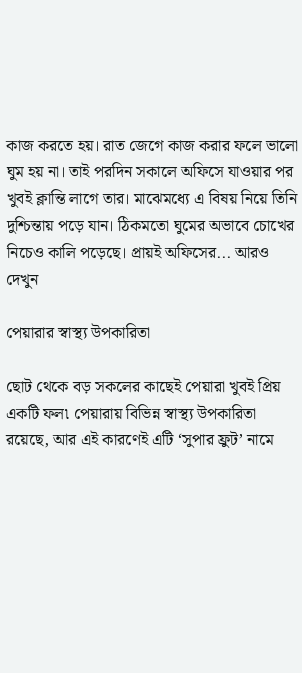কাজ করতে হয়। রাত জেগে কাজ করার ফলে ভালো ঘুম হয় না। তাই পরদিন সকালে অফিসে যাওয়ার পর খুবই ক্লান্তি লাগে তার। মাঝেমধ্যে এ বিষয় নিয়ে তিনি দুশ্চিন্তায় পড়ে যান। ঠিকমতো ঘুমের অভাবে চোখের নিচেও কালি পড়েছে। প্রায়ই অফিসের... আরও দেখুন

পেয়ারার স্বাস্থ্য উপকারিতা

ছোট থেকে বড় সকলের কাছেই পেয়ারা খুবই প্রিয় একটি ফল৷ পেয়ারায় বিভিন্ন স্বাস্থ্য উপকারিতা রয়েছে, আর এই কারণেই এটি ‘সুপার ফ্রুট’ নামে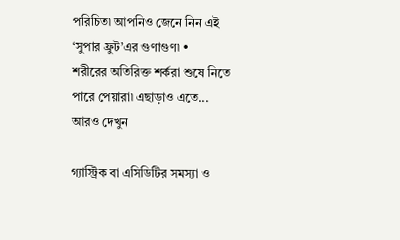পরিচিত৷ আপনিও জেনে নিন এই ‘সুপার ফ্রুট’এর গুণাগুণ৷ •    শরীরের অতিরিক্ত শর্করা শুষে নিতে পারে পেয়ারা৷ এছাড়াও এতে... আরও দেখুন

গ্যাস্ট্রিক বা এসিডিটির সমস্যা ও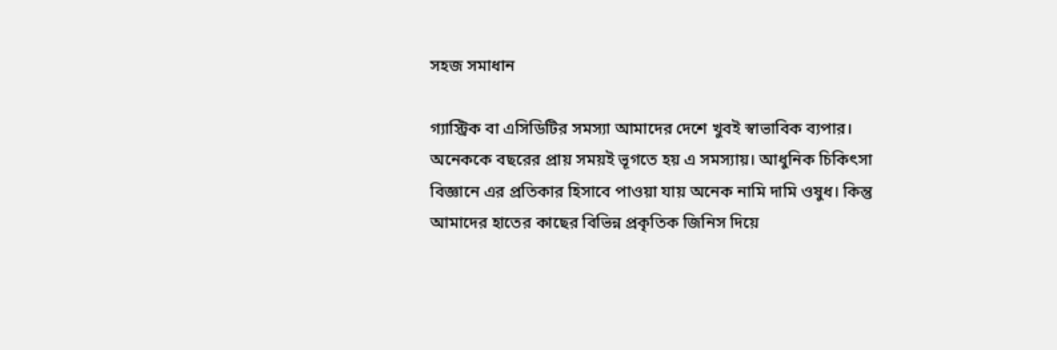সহজ সমাধান

গ্যাস্ট্রিক বা এসিডিটির সমস্যা আমাদের দেশে খুবই স্বাভাবিক ব্যপার। অনেককে বছরের প্রায় সময়ই ভূগতে হয় এ সমস্যায়। আধুনিক চিকিৎসা বিজ্ঞানে এর প্রতিকার হিসাবে পাওয়া যায় অনেক নামি দামি ওষুধ। কিন্তু আমাদের হাতের কাছের বিভিন্ন প্রকৃতিক জিনিস দিয়ে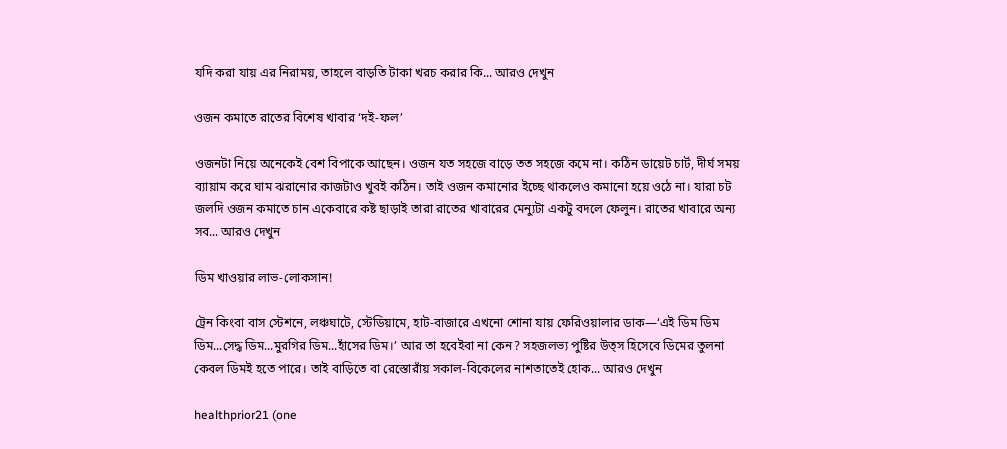যদি করা যায় এর নিরাময়, তাহলে বাড়তি টাকা খরচ করার কি... আরও দেখুন

ওজন কমাতে রাতের বিশেষ খাবার ‘দই-ফল’

ওজনটা নিয়ে অনেকেই বেশ বিপাকে আছেন। ওজন যত সহজে বাড়ে তত সহজে কমে না। কঠিন ডায়েট চার্ট, দীর্ঘ সময় ব্যায়াম করে ঘাম ঝরানোর কাজটাও খুবই কঠিন। তাই ওজন কমানোর ইচ্ছে থাকলেও কমানো হয়ে ওঠে না। যারা চট জলদি ওজন কমাতে চান একেবারে কষ্ট ছাড়াই তারা রাতের খাবারের মেন্যুটা একটু বদলে ফেলুন। রাতের খাবারে অন্য সব... আরও দেখুন

ডিম খাওয়ার লাভ-লোকসান!

ট্রেন কিংবা বাস স্টেশনে, লঞ্চঘাটে, স্টেডিয়ামে, হাট-বাজারে এখনো শোনা যায় ফেরিওয়ালার ডাক—‘এই ডিম ডিম ডিম...সেদ্ধ ডিম...মুরগির ডিম...হাঁসের ডিম।’ আর তা হবেইবা না কেন? সহজলভ্য পুষ্টির উত্স হিসেবে ডিমের তুলনা কেবল ডিমই হতে পারে। তাই বাড়িতে বা রেস্তোরাঁয় সকাল-বিকেলের নাশতাতেই হোক... আরও দেখুন

healthprior21 (one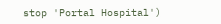stop 'Portal Hospital')